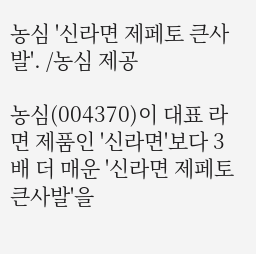농심 '신라면 제페토 큰사발'. /농심 제공

농심(004370)이 대표 라면 제품인 '신라면'보다 3배 더 매운 '신라면 제페토 큰사발'을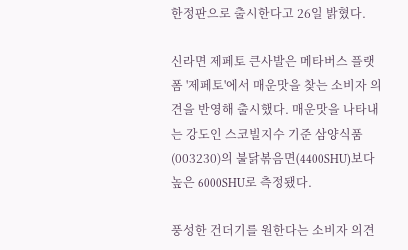한정판으로 출시한다고 26일 밝혔다.

신라면 제페토 큰사발은 메타버스 플랫폼 '제페토'에서 매운맛을 찾는 소비자 의견을 반영해 출시했다. 매운맛을 나타내는 강도인 스코빌지수 기준 삼양식품(003230)의 불닭볶음면(4400SHU)보다 높은 6000SHU로 측정됐다.

풍성한 건더기를 원한다는 소비자 의견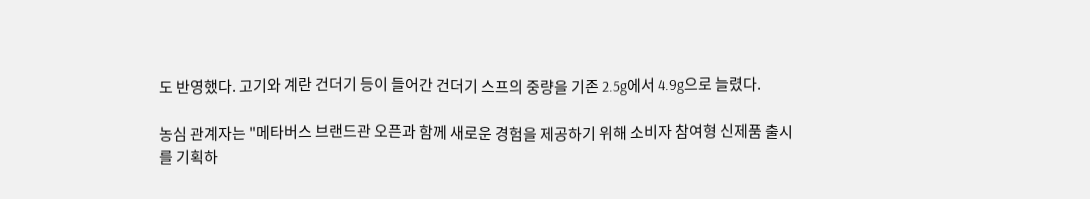도 반영했다. 고기와 계란 건더기 등이 들어간 건더기 스프의 중량을 기존 2.5g에서 4.9g으로 늘렸다.

농심 관계자는 "메타버스 브랜드관 오픈과 함께 새로운 경험을 제공하기 위해 소비자 참여형 신제품 출시를 기획하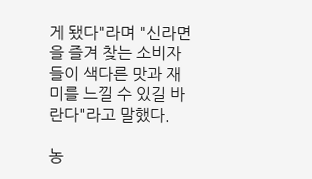게 됐다"라며 "신라면을 즐겨 찾는 소비자들이 색다른 맛과 재미를 느낄 수 있길 바란다"라고 말했다.

농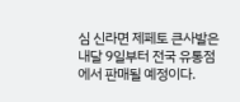심 신라면 제페토 큰사발은 내달 9일부터 전국 유통점에서 판매될 예정이다.